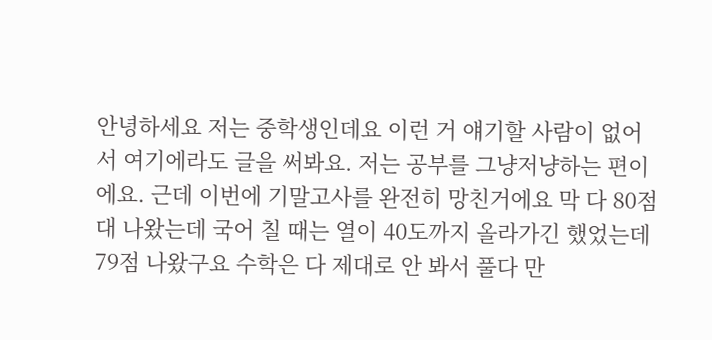안녕하세요 저는 중학생인데요 이런 거 얘기할 사람이 없어서 여기에라도 글을 써봐요. 저는 공부를 그냥저냥하는 편이에요. 근데 이번에 기말고사를 완전히 망친거에요 막 다 80점 대 나왔는데 국어 칠 때는 열이 40도까지 올라가긴 했었는데 79점 나왔구요 수학은 다 제대로 안 봐서 풀다 만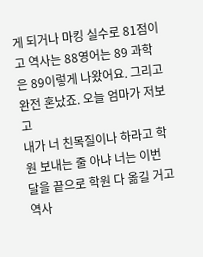게 되거나 마킹 실수로 81점이고 역사는 88영어는 89 과학은 89이렇게 나왔어요. 그리고 완전 혼났죠. 오늘 엄마가 저보고
내가 너 친목질이나 하라고 학원 보내는 줄 아냐 너는 이번 달을 끝으로 학원 다 옮길 거고 역사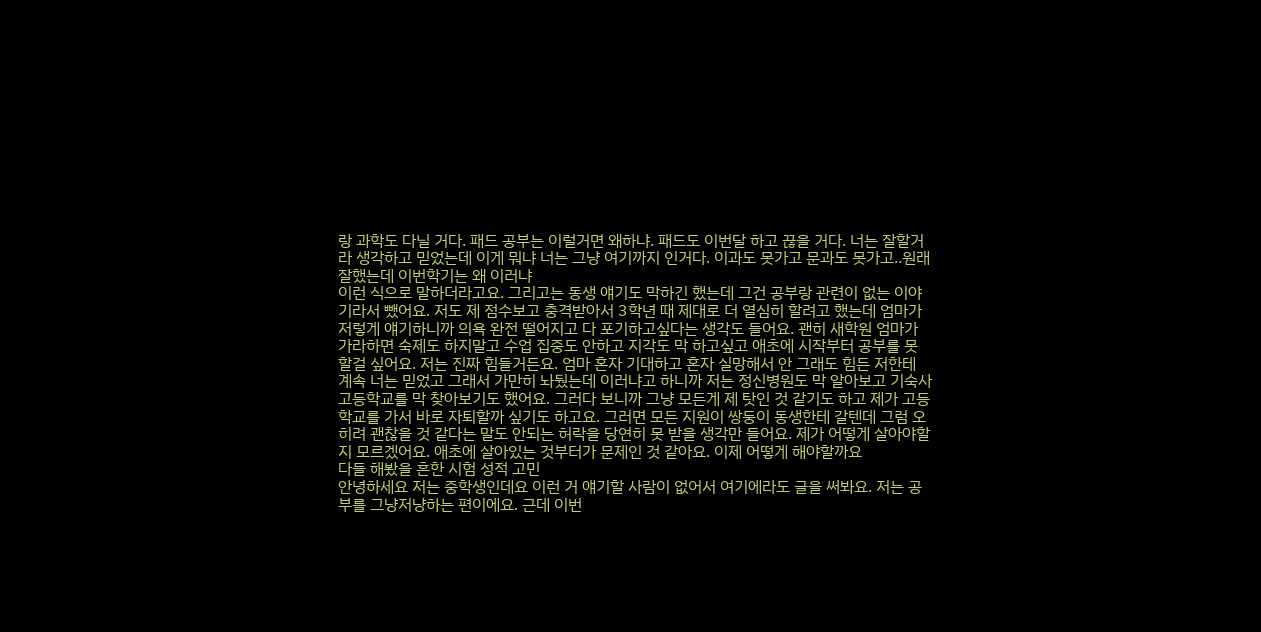랑 과학도 다닐 거다. 패드 공부는 이럴거면 왜하냐. 패드도 이번달 하고 끊을 거다. 너는 잘할거라 생각하고 믿었는데 이게 뭐냐 너는 그냥 여기까지 인거다. 이과도 못가고 문과도 못가고..원래 잘했는데 이번학기는 왜 이러냐
이런 식으로 말하더라고요. 그리고는 동생 얘기도 막하긴 했는데 그건 공부랑 관련이 없는 이야기라서 뺐어요. 저도 제 점수보고 충격받아서 3학년 때 제대로 더 열심히 할려고 했는데 엄마가 저렇게 얘기하니까 의욕 완전 떨어지고 다 포기하고싶다는 생각도 들어요. 괜히 새학원 엄마가 가라하면 숙제도 하지말고 수업 집중도 안하고 지각도 막 하고싶고 애초에 시작부터 공부를 못 할걸 싶어요. 저는 진짜 힘들거든요. 엄마 혼자 기대하고 혼자 실망해서 안 그래도 힘든 저한테 계속 너는 믿었고 그래서 가만히 놔뒀는데 이러냐고 하니까 저는 정신병원도 막 알아보고 기숙사 고등학교를 막 찾아보기도 했어요. 그러다 보니까 그냥 모든게 제 탓인 것 같기도 하고 제가 고등학교를 가서 바로 자퇴할까 싶기도 하고요. 그러면 모든 지원이 쌍둥이 동생한테 갈텐데 그럼 오히려 괜찮을 것 같다는 말도 안되는 허락을 당연히 못 받을 생각만 들어요. 제가 어떻게 살아야할지 모르겠어요. 애초에 살아있는 것부터가 문제인 것 같아요. 이제 어떻게 해야할까요
다들 해봤을 흔한 시험 성적 고민
안녕하세요 저는 중학생인데요 이런 거 얘기할 사람이 없어서 여기에라도 글을 써봐요. 저는 공부를 그냥저냥하는 편이에요. 근데 이번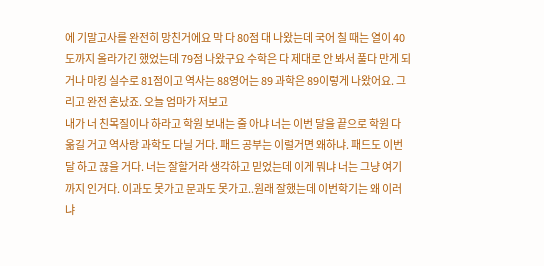에 기말고사를 완전히 망친거에요 막 다 80점 대 나왔는데 국어 칠 때는 열이 40도까지 올라가긴 했었는데 79점 나왔구요 수학은 다 제대로 안 봐서 풀다 만게 되거나 마킹 실수로 81점이고 역사는 88영어는 89 과학은 89이렇게 나왔어요. 그리고 완전 혼났죠. 오늘 엄마가 저보고
내가 너 친목질이나 하라고 학원 보내는 줄 아냐 너는 이번 달을 끝으로 학원 다 옮길 거고 역사랑 과학도 다닐 거다. 패드 공부는 이럴거면 왜하냐. 패드도 이번달 하고 끊을 거다. 너는 잘할거라 생각하고 믿었는데 이게 뭐냐 너는 그냥 여기까지 인거다. 이과도 못가고 문과도 못가고..원래 잘했는데 이번학기는 왜 이러냐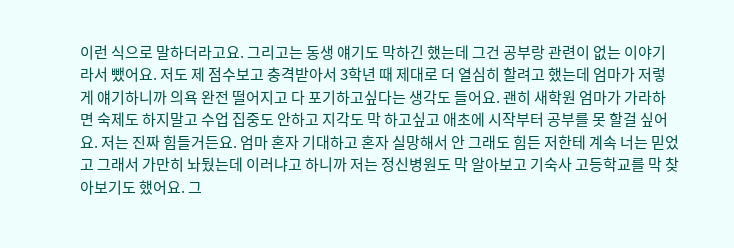이런 식으로 말하더라고요. 그리고는 동생 얘기도 막하긴 했는데 그건 공부랑 관련이 없는 이야기라서 뺐어요. 저도 제 점수보고 충격받아서 3학년 때 제대로 더 열심히 할려고 했는데 엄마가 저렇게 얘기하니까 의욕 완전 떨어지고 다 포기하고싶다는 생각도 들어요. 괜히 새학원 엄마가 가라하면 숙제도 하지말고 수업 집중도 안하고 지각도 막 하고싶고 애초에 시작부터 공부를 못 할걸 싶어요. 저는 진짜 힘들거든요. 엄마 혼자 기대하고 혼자 실망해서 안 그래도 힘든 저한테 계속 너는 믿었고 그래서 가만히 놔뒀는데 이러냐고 하니까 저는 정신병원도 막 알아보고 기숙사 고등학교를 막 찾아보기도 했어요. 그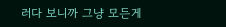러다 보니까 그냥 모든게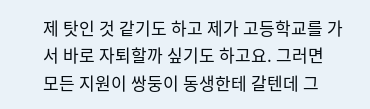제 탓인 것 같기도 하고 제가 고등학교를 가서 바로 자퇴할까 싶기도 하고요. 그러면 모든 지원이 쌍둥이 동생한테 갈텐데 그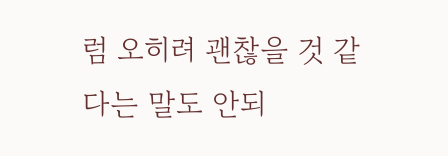럼 오히려 괜찮을 것 같다는 말도 안되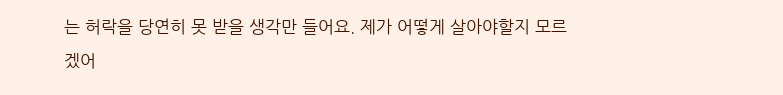는 허락을 당연히 못 받을 생각만 들어요. 제가 어떻게 살아야할지 모르겠어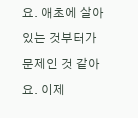요. 애초에 살아있는 것부터가 문제인 것 같아요. 이제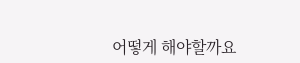어떻게 해야할까요